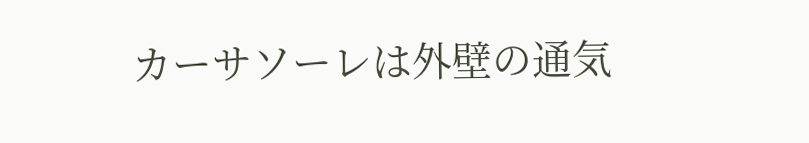カーサソーレは外壁の通気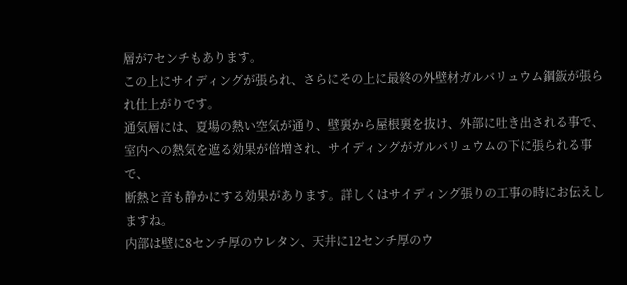層が7センチもあります。
この上にサイディングが張られ、さらにその上に最終の外壁材ガルバリュウム鋼鈑が張られ仕上がりです。
通気層には、夏場の熱い空気が通り、壁裏から屋根裏を抜け、外部に吐き出される事で、室内への熱気を遮る効果が倍増され、サイディングがガルバリュウムの下に張られる事で、
断熱と音も静かにする効果があります。詳しくはサイディング張りの工事の時にお伝えしますね。
内部は壁に8センチ厚のウレタン、天井に12センチ厚のウ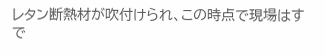レタン断熱材が吹付けられ、この時点で現場はすで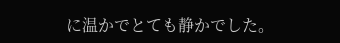に温かでとても静かでした。